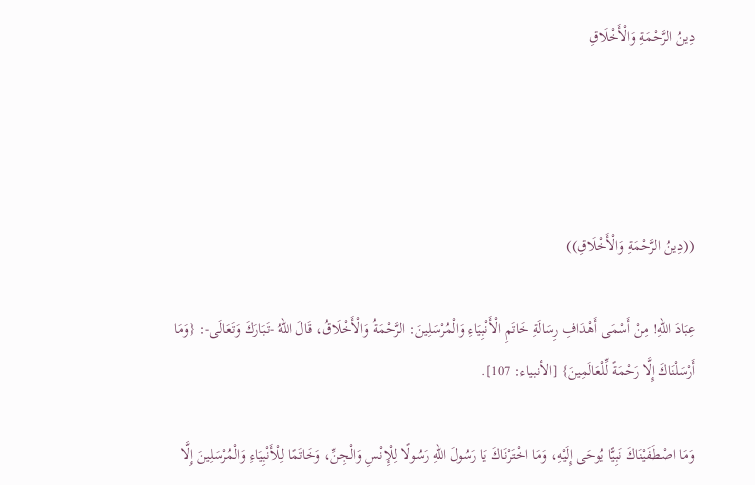دِينُ الرَّحْمَةِ وَالْأَخْلَاقِ




((دِينُ الرَّحْمَةِ وَالْأَخْلَاقِ))

عِبَادَ اللهِ! مِنْ أَسْمَى أَهْدَافِ رِسَالَةِ خَاتَمِ الْأَنْبِيَاءِ وَالْمُرْسَلِينَ: الرَّحْمَةُ وَالْأَخْلَاقُ، قَالَ اللهُ -تَبَارَكَ وَتَعَالَى-: {وَمَا أَرْسَلْنَاكَ إِلَّا رَحْمَةً لِّلْعَالَمِينَ} [الأنبياء: 107].

وَمَا اصْطَفَيْنَاكَ نَبِيًّا يُوحَى إِلَيْهِ، وَمَا اخْتَرْنَاكَ يَا رَسُولَ اللهِ رَسُولًا لِلْإِنْسِ وَالْجِنِّ، وَخَاتَمًا لِلْأَنْبِيَاءِ وَالْمُرْسَلِينَ إِلَّا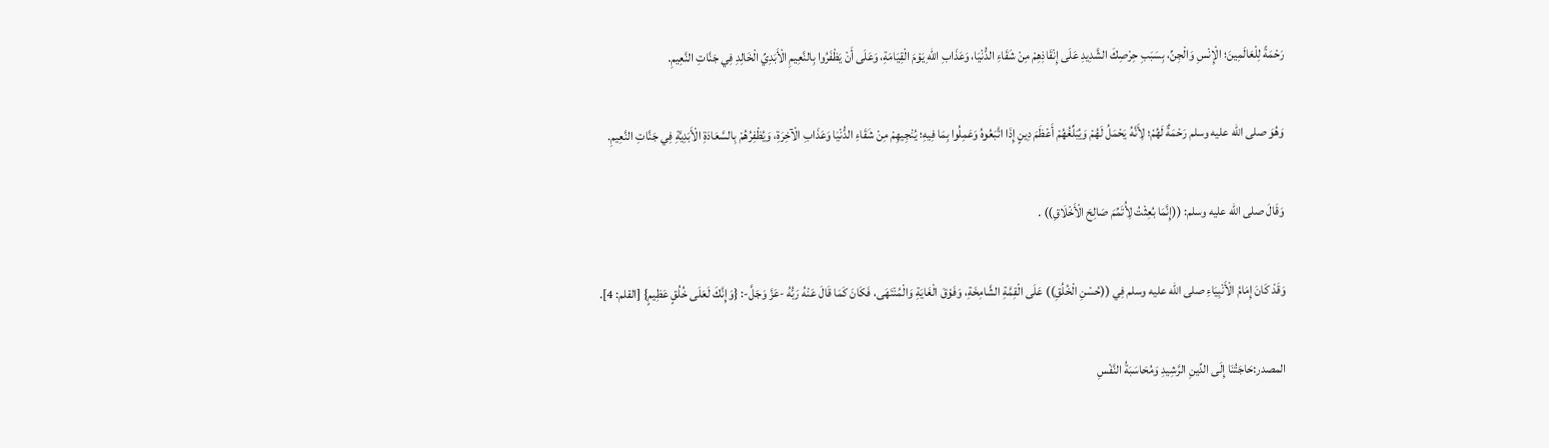رَحْمَةً لِلْعَالَمِينَ؛ الْإِنْسِ وَالْجِنِّ، بِسَبَبِ حِرْصِكَ الشَّدِيدِ عَلَى إِنْقَاذِهِمْ مِنْ شَقَاءِ الدُّنْيَا، وَعَذَابِ اللهِ يَوْمَ الْقِيَامَةِ، وَعَلَى أَنْ يَظْفَرُوا بِالنَّعِيمِ الْأَبَدِيِّ الْخَالِدِ فِي جَنَّاتِ النَّعِيمِ.

وَهُوَ صلى الله عليه وسلم رَحْمَةٌ لَهُمْ؛ لِأَنَّهُ يَحْمَلُ لَهُمْ وَيُبَلِّغُهُمْ أَعْظَمَ دِينٍ إِذَا اتَّبَعُوهُ وَعَمِلُوا بِمَا فِيهِ؛ يُنْجِيهِمْ مِنْ شَقَاءِ الدُّنْيَا وَعَذَابِ الْآخِرَةِ، وَيُظْفِرُهُمْ بِالسَّعَادَةِ الْأَبَدِيَّةِ فِي جَنَّاتِ النَّعِيمِ.

وَقَالَ صلى الله عليه وسلم: ((إِنَّمَا بُعِثْتُ لِأُتَمِّمَ صَالِحَ الْأَخْلَاقِ)) .

وَقَدْ كَانَ إِمَامُ الْأَنْبِيَاءِ صلى الله عليه وسلم فِي ((حُسْنِ الْخُلُقِ)) عَلَى الْقِمَّةِ الشَّامِخَةِ، وَفَوْقَ الْغَايَةِ وَالْمُنْتَهَى، فَكَانَ كَمَا قَالَ عَنْهُ رَبُّهُ -عَزَّ وَجَلَّ-: {وَإِنَّكَ لَعَلَى خُلُقٍ عَظِيمٍ} [القلم: 4].

المصدر:حَاجَتُنَا إِلَى الدِّينِ الرَّشِيدِ وَمُحَاسَبَةُ النَّفْسِ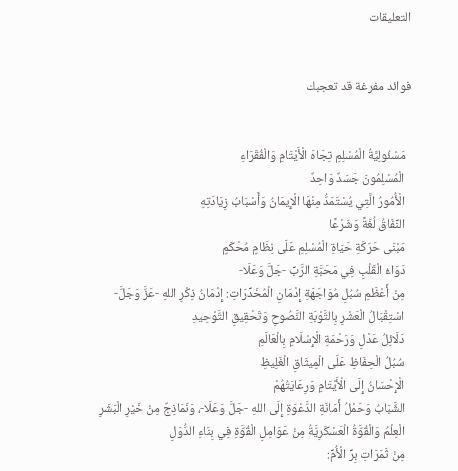التعليقات


فوائد مفرغة قد تعجبك


  مَسْئُولِيَّةُ الْمُسْلِمِ تِجَاهَ الْأَيْتَامِ وَالْفُقَرَاءِ
  الْمُسْلِمُونَ جَسَدٌ وَاحِدٌ
  الْأُمُورُ الَّتِي يُسْتَمَدُّ مِنْهَا الْإِيمَانُ وَأَسْبَابُ زِيَادَتِهِ
  النِّفَاقُ لُغَةً وَشَرْعًا
  مَبْنَى حَرَكَةِ حَيَاةِ الْمُسْلِمِ عَلَى نِظَامٍ مُحْكَمٍ
  دَوَاءُ الْقَلْبِ فِي مَحَبَّةِ الرَّبِّ -جَلَّ وَعَلَا-
  مِنْ أَعْظَمِ سُبُلِ مُوَاجَهَةِ إِدْمَانِ الْمُخَدِّرَاتِ: إِدْمَانُ ذِكْرِ اللهِ -عَزَّ وَجَلَّ-
  اسْتِقْبَالُ الْعَشْرِ بِالتَّوْبَةِ النَّصُوحِ وَتَحْقِيقِ التَّوْحِيدِ
  دَلَائِلُ عَدْلِ وَرَحْمَةِ الْإِسْلَامِ بِالْعَالَمِ
  سُبُلُ الْحِفَاظِ عَلَى الْمِيثَاقِ الْغَلِيظِ
  الْإِحْسَانُ إِلَى الْأَيْتَامِ وَرِعَايَتُهُمْ
  الشَّبَابُ وَحَمْلُ أَمَانَةِ الدَّعْوَةِ إِلَى اللهِ -جَلَّ وَعَلَا-، وَنَمَاذِجٌ مِنْ خَيْرِ الْبَشَرِ
  الْعِلْمُ وَالْقُوَّةُ الْعَسْكَرِيَّةُ مِنْ عَوَامِلِ الْقُوَّةِ فِي بِنَاءِ الدُّوَلِ
  مِنْ ثَمَرَاتِ بِرِّ الْأُمِّ: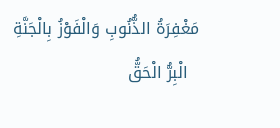مَغْفِرَةُ الذُّنُوبِ وَالْفَوْزُ بِالْجَنَّةِ
  الْبِرُّ الْحَقُّ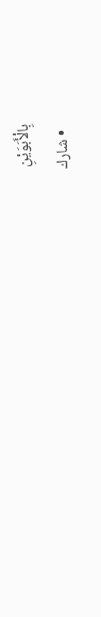بِالْأَبَوَيْنِ
  • شارك